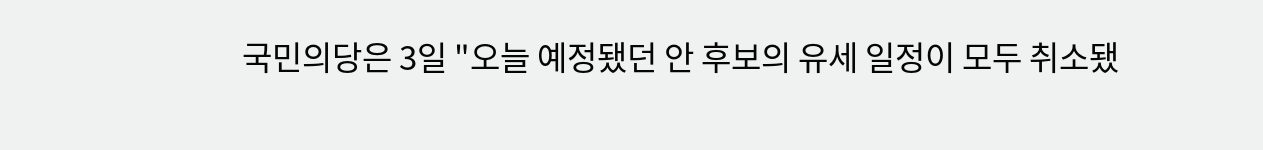국민의당은 3일 "오늘 예정됐던 안 후보의 유세 일정이 모두 취소됐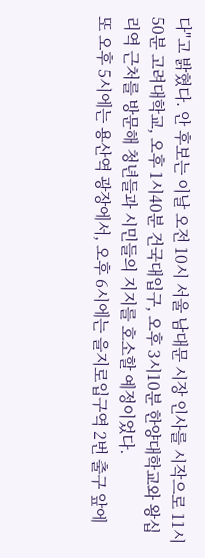다"고 밝혔다. 안 후보는 이날 오전 10시 서울 남대문 시장 인사를 시작으로 11시50분 고려대학교, 오후 1시40분 건국대입구, 오후 3시10분 한양대학교와 왕십리역 근처를 방문해 청년들과 시민들의 지지를 호소할 예정이었다.
또 오후 5시에는 용산역 광장에서, 오후 6시에는 을지로입구역 2번 출구 앞에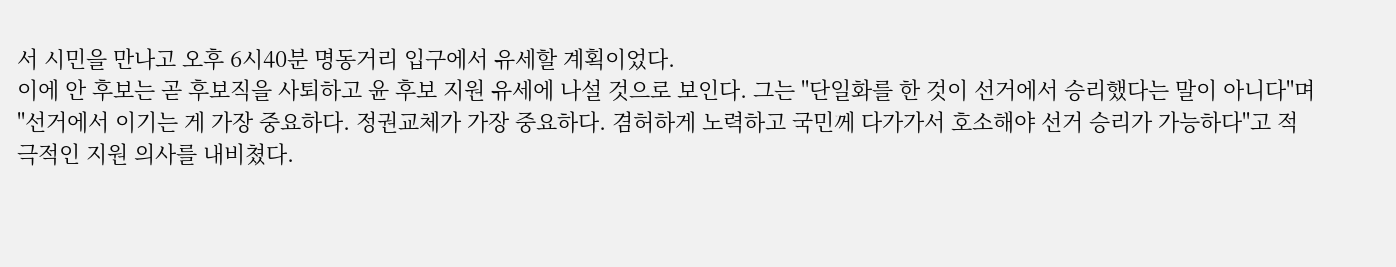서 시민을 만나고 오후 6시40분 명동거리 입구에서 유세할 계획이었다.
이에 안 후보는 곧 후보직을 사퇴하고 윤 후보 지원 유세에 나설 것으로 보인다. 그는 "단일화를 한 것이 선거에서 승리했다는 말이 아니다"며 "선거에서 이기는 게 가장 중요하다. 정권교체가 가장 중요하다. 겸허하게 노력하고 국민께 다가가서 호소해야 선거 승리가 가능하다"고 적극적인 지원 의사를 내비쳤다.